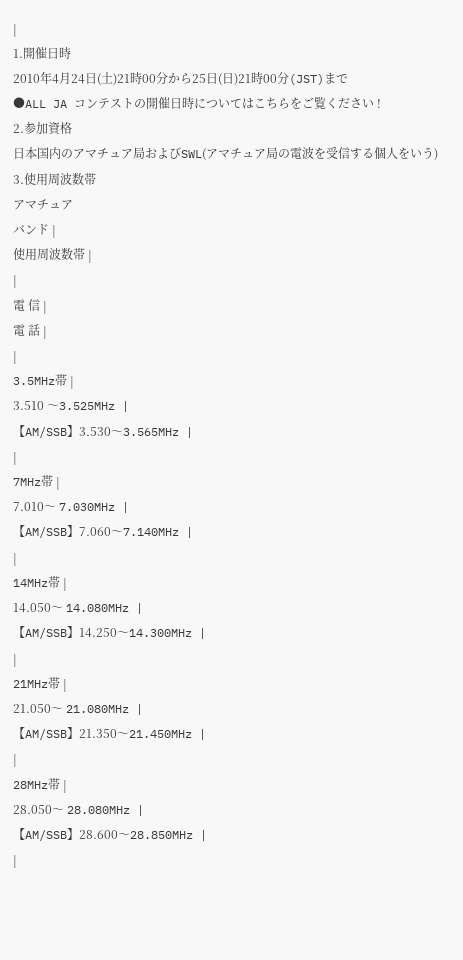|
1.開催日時
2010年4月24日(土)21時00分から25日(日)21時00分(JST)まで
●ALL JA コンテストの開催日時についてはこちらをご覧ください !
2.参加資格
日本国内のアマチュア局およびSWL(アマチュア局の電波を受信する個人をいう)
3.使用周波数帯
アマチュア
バンド |
使用周波数帯 |
|
電 信 |
電 話 |
|
3.5MHz帯 |
3.510 〜3.525MHz |
【AM/SSB】3.530〜3.565MHz |
|
7MHz帯 |
7.010〜 7.030MHz |
【AM/SSB】7.060〜7.140MHz |
|
14MHz帯 |
14.050〜 14.080MHz |
【AM/SSB】14.250〜14.300MHz |
|
21MHz帯 |
21.050〜 21.080MHz |
【AM/SSB】21.350〜21.450MHz |
|
28MHz帯 |
28.050〜 28.080MHz |
【AM/SSB】28.600〜28.850MHz |
|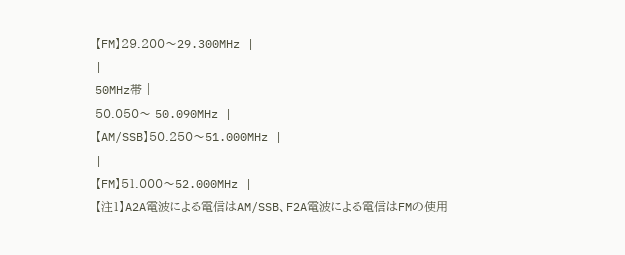【FM】29.200〜29.300MHz |
|
50MHz帯 |
50.050〜 50.090MHz |
【AM/SSB】50.250〜51.000MHz |
|
【FM】51.000〜52.000MHz |
【注1】A2A電波による電信はAM/SSB、F2A電波による電信はFMの使用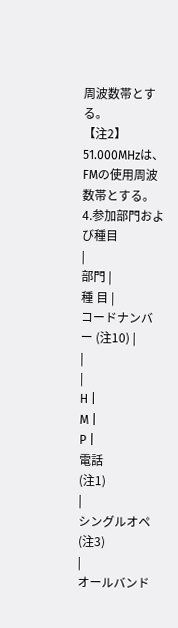周波数帯とする。
【注2】51.000MHzは、FMの使用周波数帯とする。
4.参加部門および種目
|
部門 |
種 目 |
コードナンバー (注10) |
|
|
H |
M |
P |
電話
(注1)
|
シングルオペ
(注3)
|
オールバンド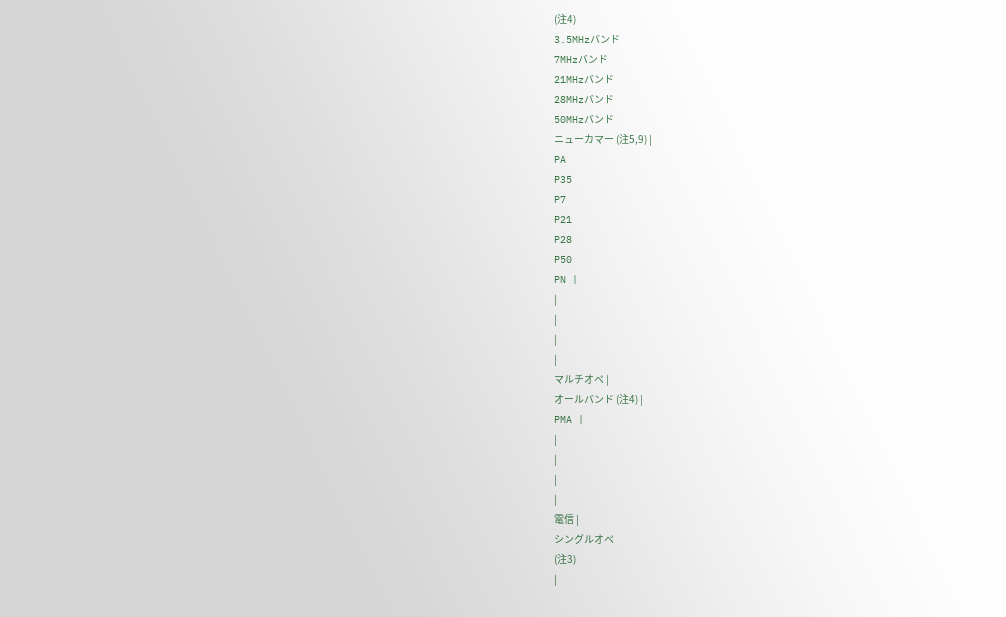(注4)
3.5MHzバンド
7MHzバンド
21MHzバンド
28MHzバンド
50MHzバンド
ニューカマー (注5,9) |
PA
P35
P7
P21
P28
P50
PN |
|
|
|
|
マルチオペ |
オールバンド (注4) |
PMA |
|
|
|
|
電信 |
シングルオペ
(注3)
|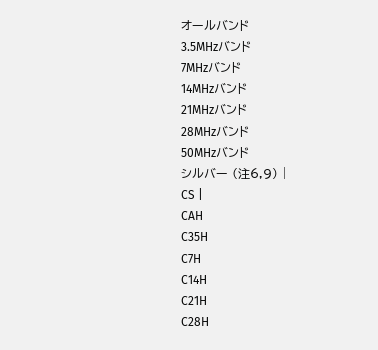オールバンド
3.5MHzバンド
7MHzバンド
14MHzバンド
21MHzバンド
28MHzバンド
50MHzバンド
シルバー (注6,9) |
CS |
CAH
C35H
C7H
C14H
C21H
C28H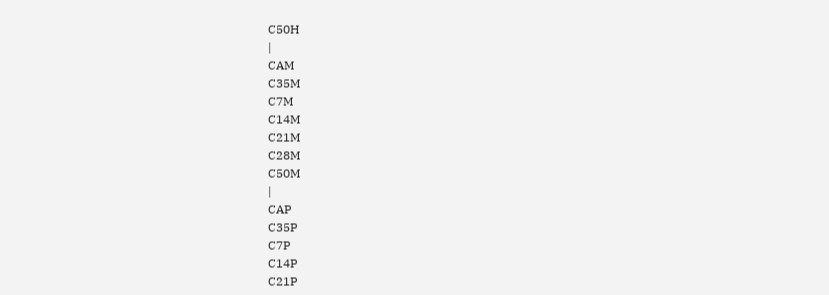C50H
|
CAM
C35M
C7M
C14M
C21M
C28M
C50M
|
CAP
C35P
C7P
C14P
C21P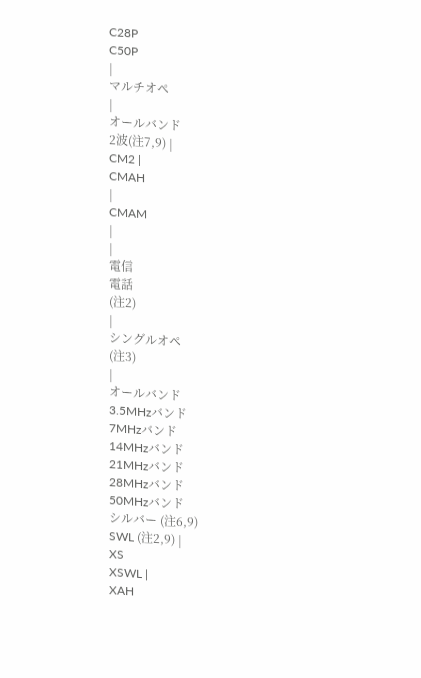C28P
C50P
|
マルチオペ
|
オールバンド
2波(注7,9) |
CM2 |
CMAH
|
CMAM
|
|
電信
電話
(注2)
|
シングルオペ
(注3)
|
オールバンド
3.5MHzバンド
7MHzバンド
14MHzバンド
21MHzバンド
28MHzバンド
50MHzバンド
シルバー (注6,9)
SWL (注2,9) |
XS
XSWL |
XAH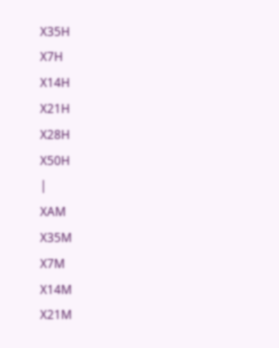X35H
X7H
X14H
X21H
X28H
X50H
|
XAM
X35M
X7M
X14M
X21M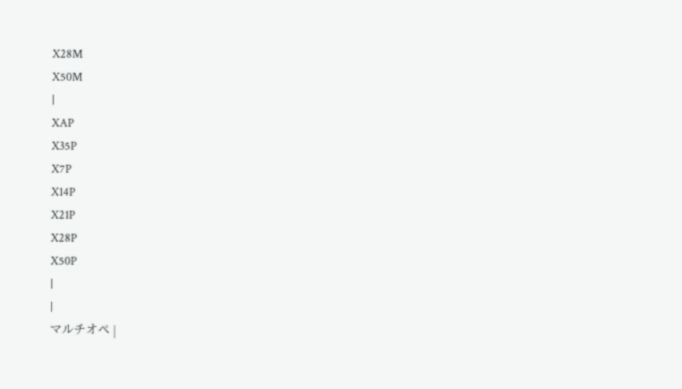X28M
X50M
|
XAP
X35P
X7P
X14P
X21P
X28P
X50P
|
|
マルチオペ |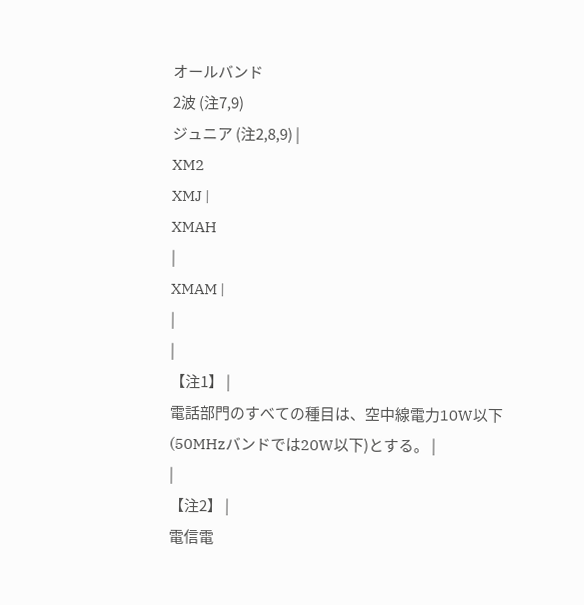オールバンド
2波 (注7,9)
ジュニア (注2,8,9) |
XM2
XMJ |
XMAH
|
XMAM |
|
|
【注1】 |
電話部門のすべての種目は、空中線電力10W以下(50MHzバンドでは20W以下)とする。 |
|
【注2】 |
電信電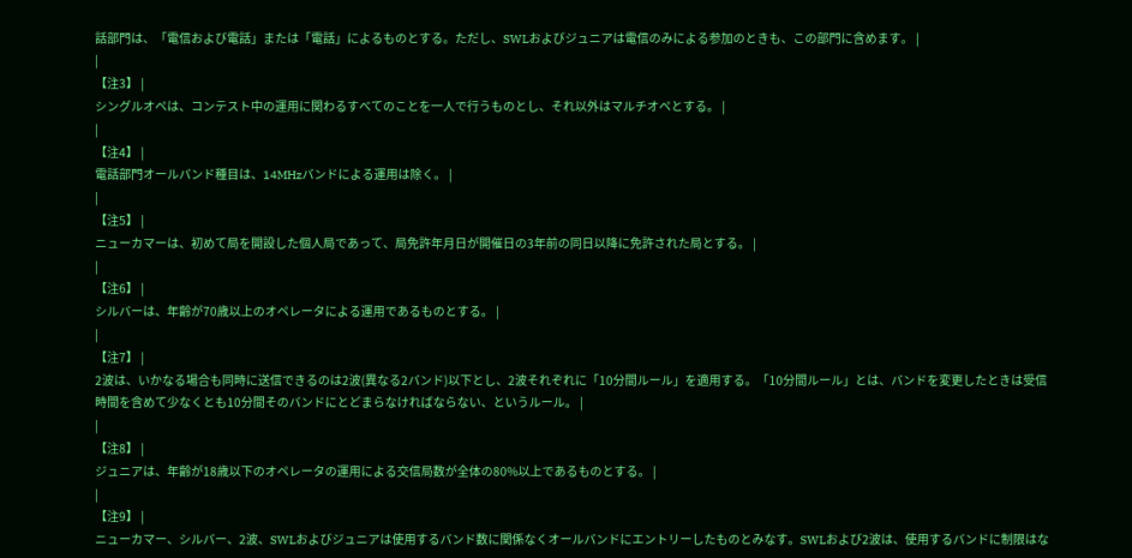話部門は、「電信および電話」または「電話」によるものとする。ただし、SWLおよびジュニアは電信のみによる参加のときも、この部門に含めます。 |
|
【注3】 |
シングルオペは、コンテスト中の運用に関わるすべてのことを一人で行うものとし、それ以外はマルチオペとする。 |
|
【注4】 |
電話部門オールバンド種目は、14MHzバンドによる運用は除く。 |
|
【注5】 |
ニューカマーは、初めて局を開設した個人局であって、局免許年月日が開催日の3年前の同日以降に免許された局とする。 |
|
【注6】 |
シルバーは、年齢が70歳以上のオペレータによる運用であるものとする。 |
|
【注7】 |
2波は、いかなる場合も同時に送信できるのは2波(異なる2バンド)以下とし、2波それぞれに「10分間ルール」を適用する。「10分間ルール」とは、バンドを変更したときは受信時間を含めて少なくとも10分間そのバンドにとどまらなければならない、というルール。 |
|
【注8】 |
ジュニアは、年齢が18歳以下のオペレータの運用による交信局数が全体の80%以上であるものとする。 |
|
【注9】 |
ニューカマー、シルバー、2波、SWLおよびジュニアは使用するバンド数に関係なくオールバンドにエントリーしたものとみなす。SWLおよび2波は、使用するバンドに制限はな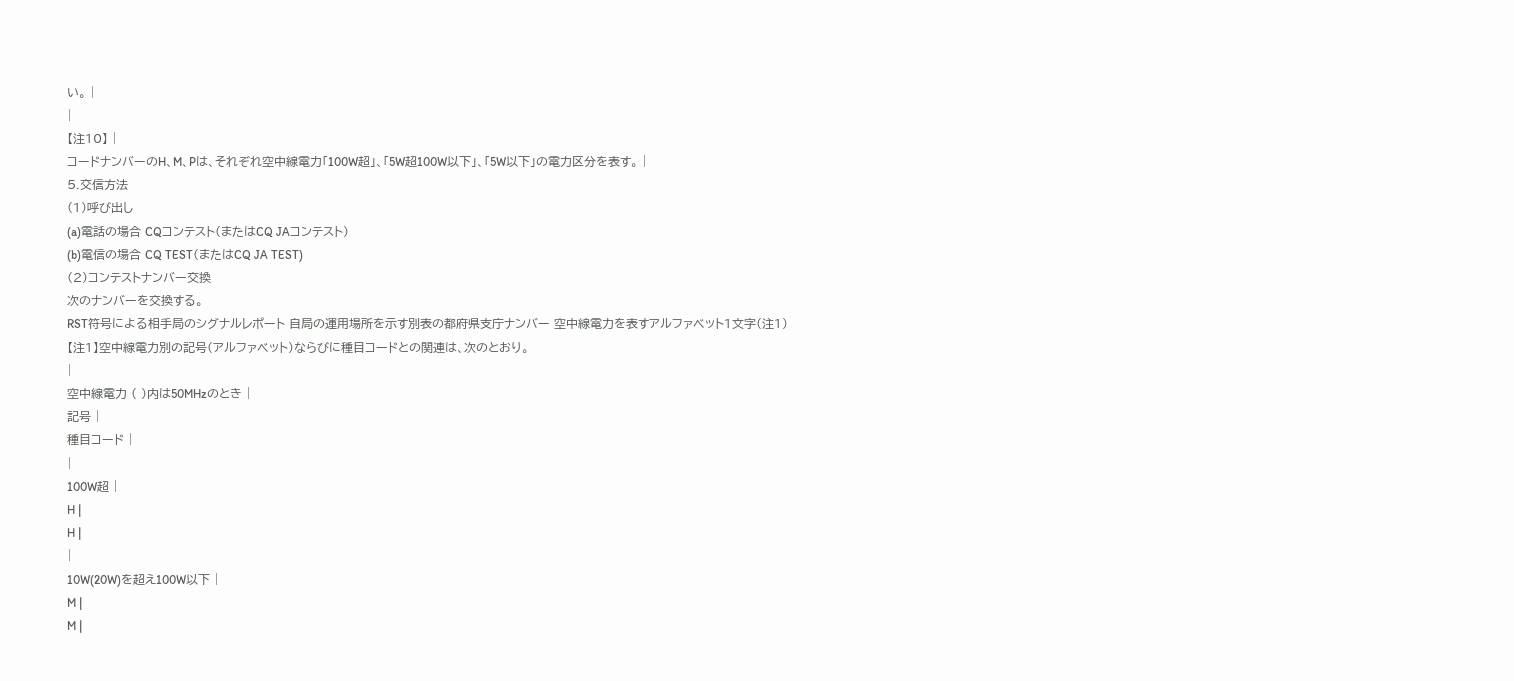い。 |
|
【注10】 |
コードナンバーのH、M、Pは、それぞれ空中線電力「100W超」、「5W超100W以下」、「5W以下」の電力区分を表す。 |
5.交信方法
(1)呼び出し
(a)電話の場合 CQコンテスト(またはCQ JAコンテスト)
(b)電信の場合 CQ TEST(またはCQ JA TEST)
(2)コンテストナンバー交換
次のナンバーを交換する。
RST符号による相手局のシグナルレポート 自局の運用場所を示す別表の都府県支庁ナンバー 空中線電力を表すアルファベット1文字(注1)
【注1】空中線電力別の記号(アルファベット)ならびに種目コードとの関連は、次のとおり。
|
空中線電力 ( )内は50MHzのとき |
記号 |
種目コード |
|
100W超 |
H |
H |
|
10W(20W)を超え100W以下 |
M |
M |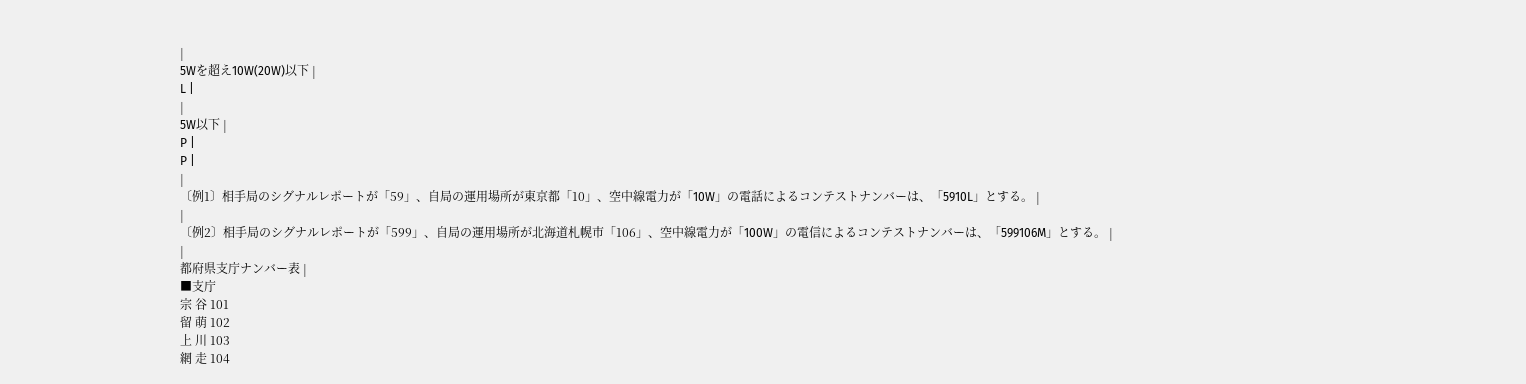|
5Wを超え10W(20W)以下 |
L |
|
5W以下 |
P |
P |
|
〔例1〕相手局のシグナルレポートが「59」、自局の運用場所が東京都「10」、空中線電力が「10W」の電話によるコンテストナンバーは、「5910L」とする。 |
|
〔例2〕相手局のシグナルレポートが「599」、自局の運用場所が北海道札幌市「106」、空中線電力が「100W」の電信によるコンテストナンバーは、「599106M」とする。 |
|
都府県支庁ナンバー表 |
■支庁
宗 谷 101
留 萌 102
上 川 103
網 走 104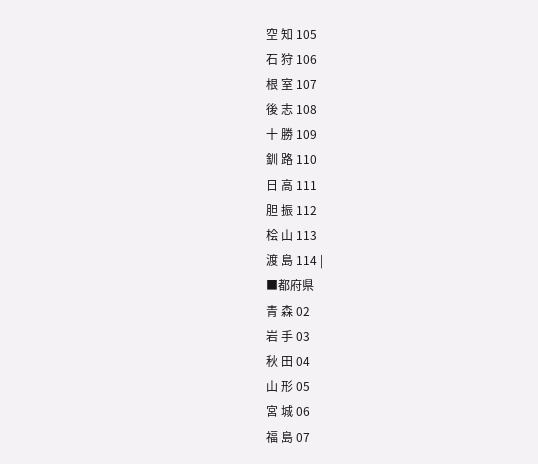空 知 105
石 狩 106
根 室 107
後 志 108
十 勝 109
釧 路 110
日 高 111
胆 振 112
桧 山 113
渡 島 114 |
■都府県
青 森 02
岩 手 03
秋 田 04
山 形 05
宮 城 06
福 島 07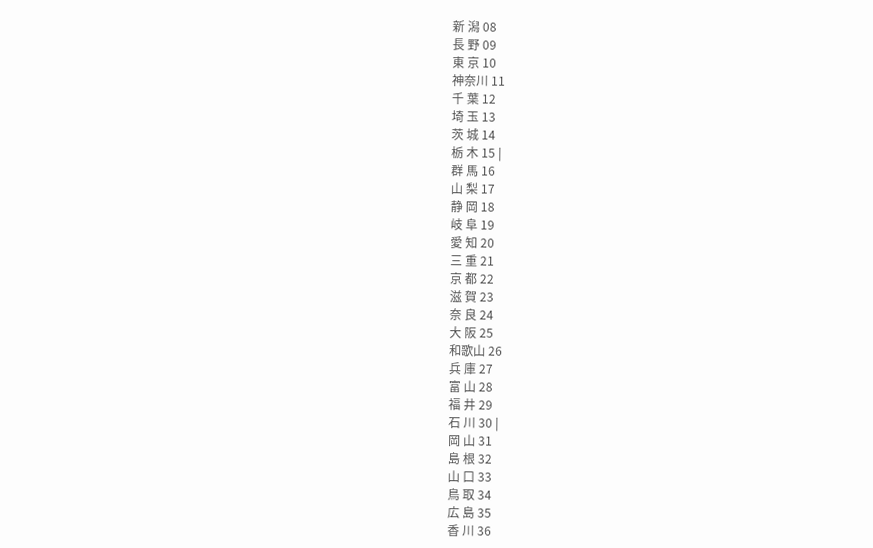新 潟 08
長 野 09
東 京 10
神奈川 11
千 葉 12
埼 玉 13
茨 城 14
栃 木 15 |
群 馬 16
山 梨 17
静 岡 18
岐 阜 19
愛 知 20
三 重 21
京 都 22
滋 賀 23
奈 良 24
大 阪 25
和歌山 26
兵 庫 27
富 山 28
福 井 29
石 川 30 |
岡 山 31
島 根 32
山 口 33
鳥 取 34
広 島 35
香 川 36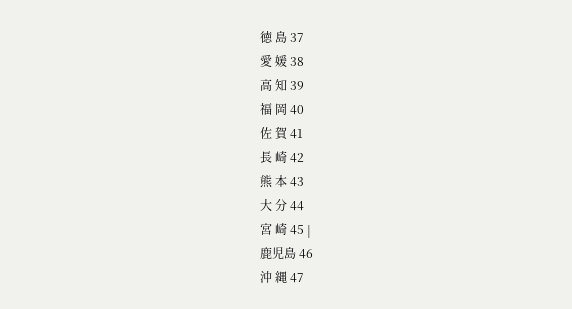徳 島 37
愛 媛 38
高 知 39
福 岡 40
佐 賀 41
長 崎 42
熊 本 43
大 分 44
宮 崎 45 |
鹿児島 46
沖 縄 47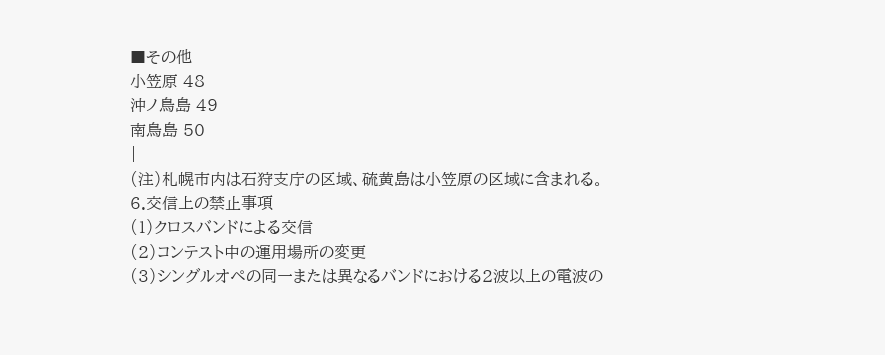■その他
小笠原 48
沖ノ鳥島 49
南鳥島 50
|
(注)札幌市内は石狩支庁の区域、硫黄島は小笠原の区域に含まれる。
6.交信上の禁止事項
(1)クロスバンドによる交信
(2)コンテスト中の運用場所の変更
(3)シングルオペの同一または異なるバンドにおける2波以上の電波の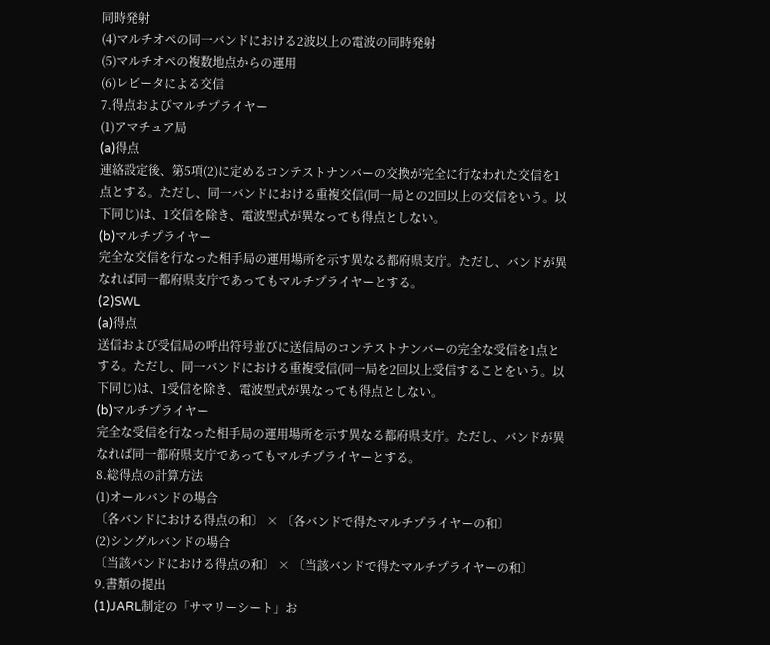同時発射
(4)マルチオペの同一バンドにおける2波以上の電波の同時発射
(5)マルチオペの複数地点からの運用
(6)レピータによる交信
7.得点およびマルチプライヤー
(1)アマチュア局
(a)得点
連絡設定後、第5項(2)に定めるコンテストナンバーの交換が完全に行なわれた交信を1点とする。ただし、同一バンドにおける重複交信(同一局との2回以上の交信をいう。以下同じ)は、1交信を除き、電波型式が異なっても得点としない。
(b)マルチプライヤー
完全な交信を行なった相手局の運用場所を示す異なる都府県支庁。ただし、バンドが異なれば同一都府県支庁であってもマルチプライヤーとする。
(2)SWL
(a)得点
送信および受信局の呼出符号並びに送信局のコンテストナンバーの完全な受信を1点とする。ただし、同一バンドにおける重複受信(同一局を2回以上受信することをいう。以下同じ)は、1受信を除き、電波型式が異なっても得点としない。
(b)マルチプライヤー
完全な受信を行なった相手局の運用場所を示す異なる都府県支庁。ただし、バンドが異なれば同一都府県支庁であってもマルチプライヤーとする。
8.総得点の計算方法
(1)オールバンドの場合
〔各バンドにおける得点の和〕 × 〔各バンドで得たマルチプライヤーの和〕
(2)シングルバンドの場合
〔当該バンドにおける得点の和〕 × 〔当該バンドで得たマルチプライヤーの和〕
9.書類の提出
(1)JARL制定の「サマリーシート」お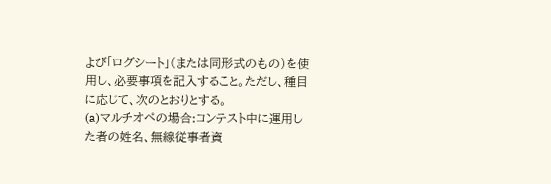よび「ログシート」(または同形式のもの)を使用し、必要事項を記入すること。ただし、種目に応じて、次のとおりとする。
(a)マルチオペの場合:コンテスト中に運用した者の姓名、無線従事者資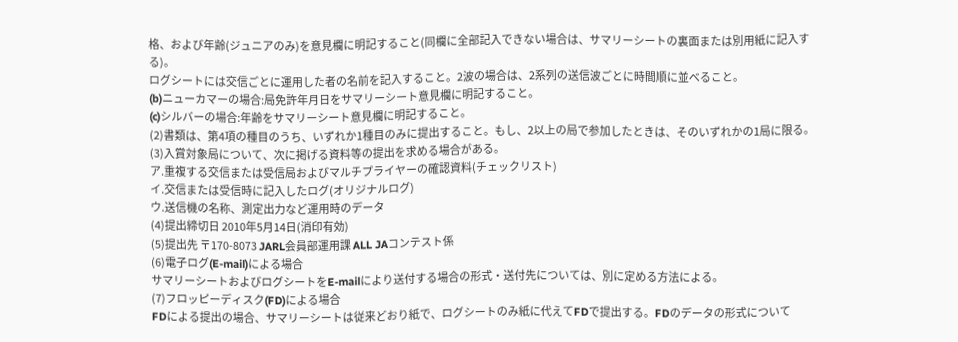格、および年齢(ジュニアのみ)を意見欄に明記すること(同欄に全部記入できない場合は、サマリーシートの裏面または別用紙に記入する)。
ログシートには交信ごとに運用した者の名前を記入すること。2波の場合は、2系列の送信波ごとに時間順に並べること。
(b)ニューカマーの場合:局免許年月日をサマリーシート意見欄に明記すること。
(c)シルバーの場合:年齢をサマリーシート意見欄に明記すること。
(2)書類は、第4項の種目のうち、いずれか1種目のみに提出すること。もし、2以上の局で参加したときは、そのいずれかの1局に限る。
(3)入賞対象局について、次に掲げる資料等の提出を求める場合がある。
ア.重複する交信または受信局およびマルチプライヤーの確認資料(チェックリスト)
イ.交信または受信時に記入したログ(オリジナルログ)
ウ.送信機の名称、測定出力など運用時のデータ
(4)提出締切日 2010年5月14日(消印有効)
(5)提出先 〒170-8073 JARL会員部運用課 ALL JAコンテスト係
(6)電子ログ(E-mail)による場合
サマリーシートおよびログシートをE-mailにより送付する場合の形式・送付先については、別に定める方法による。
(7)フロッピーディスク(FD)による場合
FDによる提出の場合、サマリーシートは従来どおり紙で、ログシートのみ紙に代えてFDで提出する。FDのデータの形式について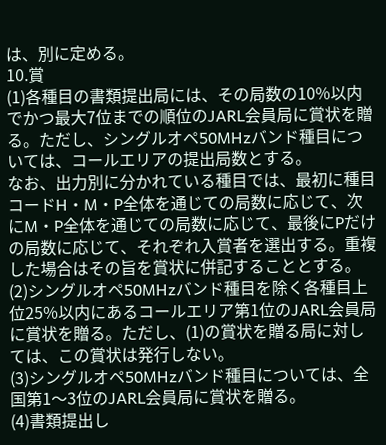は、別に定める。
10.賞
(1)各種目の書類提出局には、その局数の10%以内でかつ最大7位までの順位のJARL会員局に賞状を贈る。ただし、シングルオペ50MHzバンド種目については、コールエリアの提出局数とする。
なお、出力別に分かれている種目では、最初に種目コードH・M・P全体を通じての局数に応じて、次にM・P全体を通じての局数に応じて、最後にPだけの局数に応じて、それぞれ入賞者を選出する。重複した場合はその旨を賞状に併記することとする。
(2)シングルオペ50MHzバンド種目を除く各種目上位25%以内にあるコールエリア第1位のJARL会員局に賞状を贈る。ただし、(1)の賞状を贈る局に対しては、この賞状は発行しない。
(3)シングルオペ50MHzバンド種目については、全国第1〜3位のJARL会員局に賞状を贈る。
(4)書類提出し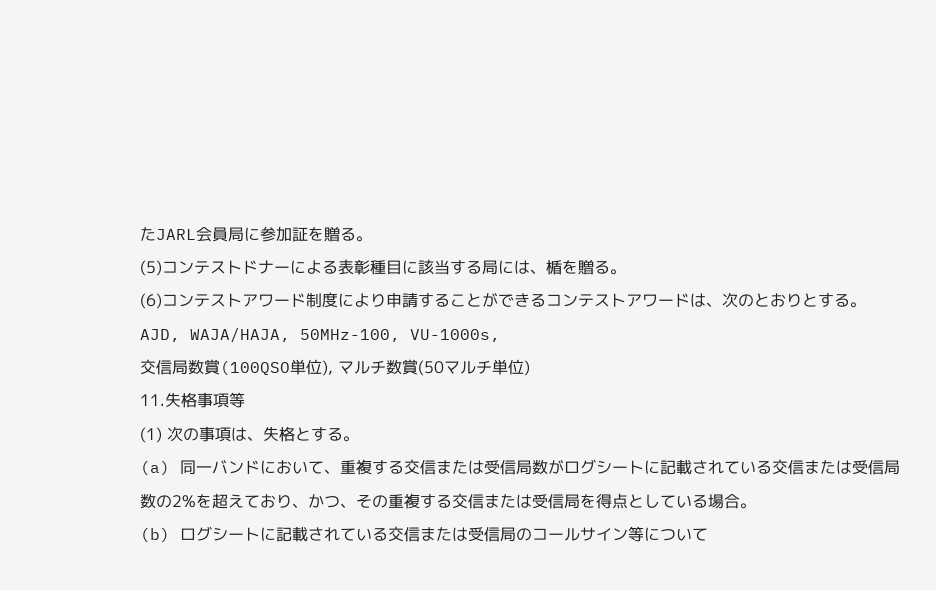たJARL会員局に参加証を贈る。
(5)コンテストドナーによる表彰種目に該当する局には、楯を贈る。
(6)コンテストアワード制度により申請することができるコンテストアワードは、次のとおりとする。
AJD, WAJA/HAJA, 50MHz-100, VU-1000s,
交信局数賞(100QSO単位), マルチ数賞(50マルチ単位)
11.失格事項等
(1) 次の事項は、失格とする。
(a) 同一バンドにおいて、重複する交信または受信局数がログシートに記載されている交信または受信局数の2%を超えており、かつ、その重複する交信または受信局を得点としている場合。
(b) ログシートに記載されている交信または受信局のコールサイン等について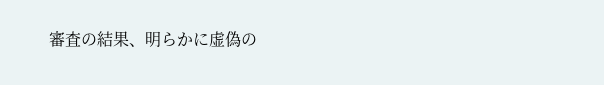審査の結果、明らかに虚偽の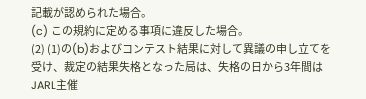記載が認められた場合。
(c) この規約に定める事項に違反した場合。
(2) (1)の(b)およびコンテスト結果に対して異議の申し立てを受け、裁定の結果失格となった局は、失格の日から3年間はJARL主催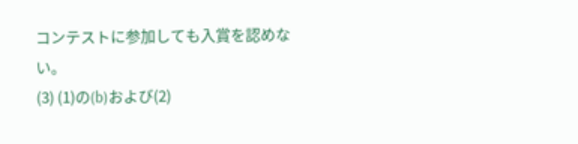コンテストに参加しても入賞を認めない。
(3) (1)の(b)および(2)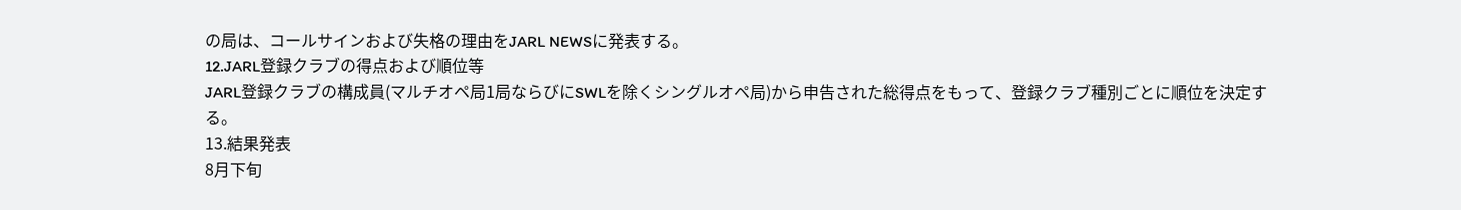の局は、コールサインおよび失格の理由をJARL NEWSに発表する。
12.JARL登録クラブの得点および順位等
JARL登録クラブの構成員(マルチオペ局1局ならびにSWLを除くシングルオペ局)から申告された総得点をもって、登録クラブ種別ごとに順位を決定する。
13.結果発表
8月下旬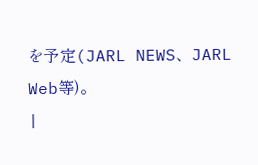を予定(JARL NEWS、JARL Web等)。
|